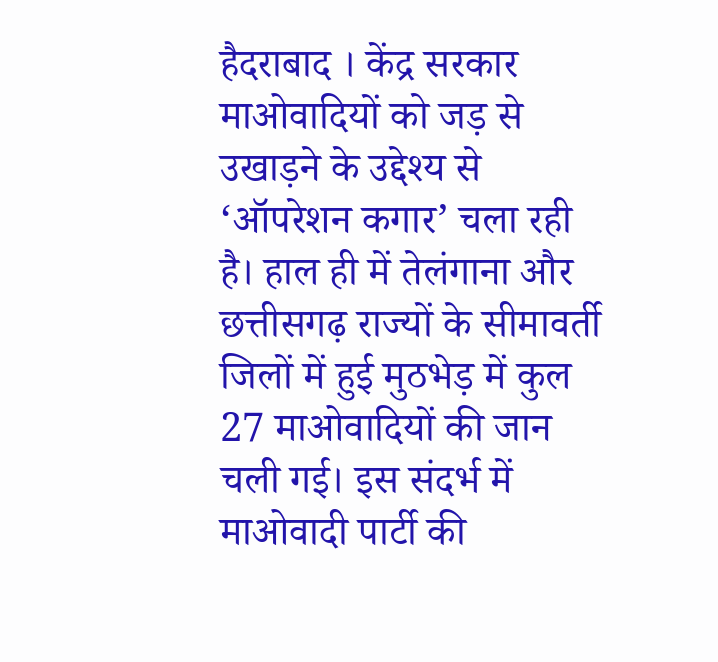हैदराबाद । केंद्र सरकार माओवादियों को जड़ से उखाड़ने के उद्देश्य से ‘ऑपरेशन कगार’ चला रही है। हाल ही में तेलंगाना और छत्तीसगढ़ राज्यों के सीमावर्ती जिलों में हुई मुठभेड़ में कुल 27 माओवादियों की जान चली गई। इस संदर्भ में माओवादी पार्टी की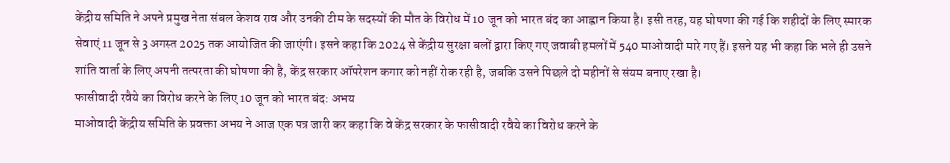केंद्रीय समिति ने अपने प्रमुख नेता संबल केशव राव और उनकी टीम के सदस्यों की मौत के विरोध में 10 जून को भारत बंद का आह्वान किया है। इसी तरह, यह घोषणा की गई कि शहीदों के लिए स्मारक सेवाएं 11 जून से 3 अगस्त 2025 तक आयोजित की जाएंगी। इसने कहा कि 2024 से केंद्रीय सुरक्षा बलों द्वारा किए गए जवाबी हमलों में 540 माओवादी मारे गए हैं। इसने यह भी कहा कि भले ही उसने शांति वार्ता के लिए अपनी तत्परता की घोषणा की है, केंद्र सरकार ऑपरेशन कगार को नहीं रोक रही है, जबकि उसने पिछले दो महीनों से संयम बनाए रखा है।
फासीवादी रवैये का विरोध करने के लिए 10 जून को भारत बंद: अभय
माओवादी केंद्रीय समिति के प्रवक्ता अभय ने आज एक पत्र जारी कर कहा कि वे केंद्र सरकार के फासीवादी रवैये का विरोध करने के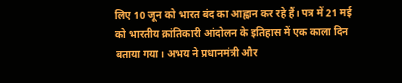लिए 10 जून को भारत बंद का आह्वान कर रहे हैं। पत्र में 21 मई को भारतीय क्रांतिकारी आंदोलन के इतिहास में एक काला दिन बताया गया। अभय ने प्रधानमंत्री और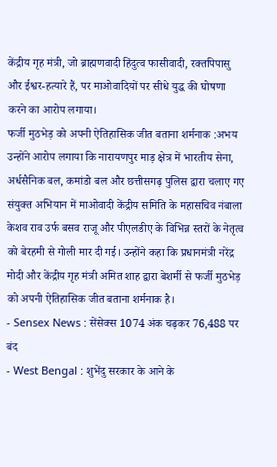केंद्रीय गृह मंत्री, जो ब्राह्मणवादी हिंदुत्व फासीवादी, रक्तपिपासु और ईश्वर-हत्यारे हैं, पर माओवादियों पर सीधे युद्ध की घोषणा करने का आरोप लगाया।
फर्जी मुठभेड़ को अपनी ऐतिहासिक जीत बताना शर्मनाक :अभय
उन्होंने आरोप लगाया कि नारायणपुर माड़ क्षेत्र में भारतीय सेना, अर्धसैनिक बल, कमांडो बल और छत्तीसगढ़ पुलिस द्वारा चलाए गए संयुक्त अभियान में माओवादी केंद्रीय समिति के महासचिव नंबाला केशव राव उर्फ बसव राजू और पीएलडीए के विभिन्न स्तरों के नेतृत्व को बेरहमी से गोली मार दी गई। उन्होंने कहा कि प्रधानमंत्री नरेंद्र मोदी और केंद्रीय गृह मंत्री अमित शाह द्वारा बेशर्मी से फर्जी मुठभेड़ को अपनी ऐतिहासिक जीत बताना शर्मनाक है।
- Sensex News : सेंसेक्स 1074 अंक चढ़कर 76,488 पर बंद
- West Bengal : शुभेंदु सरकार के आने के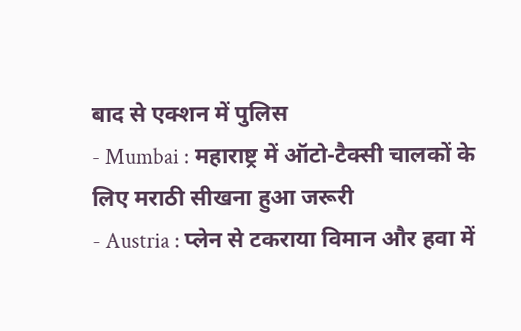बाद से एक्शन में पुलिस
- Mumbai : महाराष्ट्र में ऑटो-टैक्सी चालकों के लिए मराठी सीखना हुआ जरूरी
- Austria : प्लेन से टकराया विमान और हवा में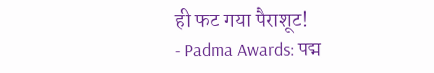ही फट गया पैराशूट!
- Padma Awards: पद्म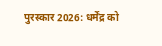पुरस्कार 2026: धर्मेंद्र को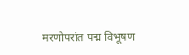मरणोपरांत पद्म विभूषण